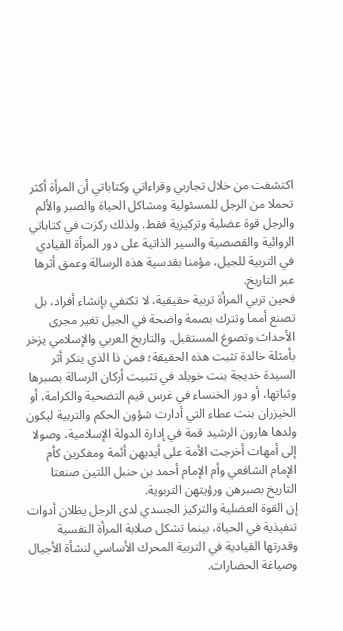اكتشفت من خلال تجاربي وقراءاتي وكتاباتي أن المرأة أكثر تحملا من الرجل للمسئولية ومشاكل الحياة والصبر والألم والرجل قوة عضلية وتركيزية فقط. ولذلك ركزت في كتاباتي الروائية والقصصية والسير الذاتية على دور المرأة القيادي في التربية للجيل، مؤمنا بقدسية هذه الرسالة وعمق أثرها عبر التاريخ.
فحين تربي المرأة تربية حقيقية، لا تكتفي بإنشاء أفراد، بل تصنع أمما وتترك بصمة واضحة في الجيل تغير مجرى الأحداث وتصوغ المستقبل. والتاريخ العربي والإسلامي يزخر بأمثلة خالدة تثبت هذه الحقيقة؛ فمن ذا الذي ينكر أثر السيدة خديجة بنت خويلد في تثبيت أركان الرسالة بصبرها وثباتها، أو دور الخنساء في غرس قيم التضحية والكرامة، أو الخيزران بنت عطاء التي أدارت شؤون الحكم والتربية ليكون ولدها هارون الرشيد قمة في إدارة الدولة الإسلامية، وصولا إلى أمهات أخرجت الأمة على أيديهن أئمة ومفكرين كأم الإمام الشافعي وأم الإمام أحمد بن حنبل اللتين صنعتا التاريخ بصبرهن ورؤيتهن التربوية.
إن القوة العضلية والتركيز الجسدي لدى الرجل يظلان أدوات تنفيذية في الحياة، بينما تشكل صلابة المرأة النفسية وقدرتها القيادية في التربية المحرك الأساسي لنشأة الأجيال وصياغة الحضارات.